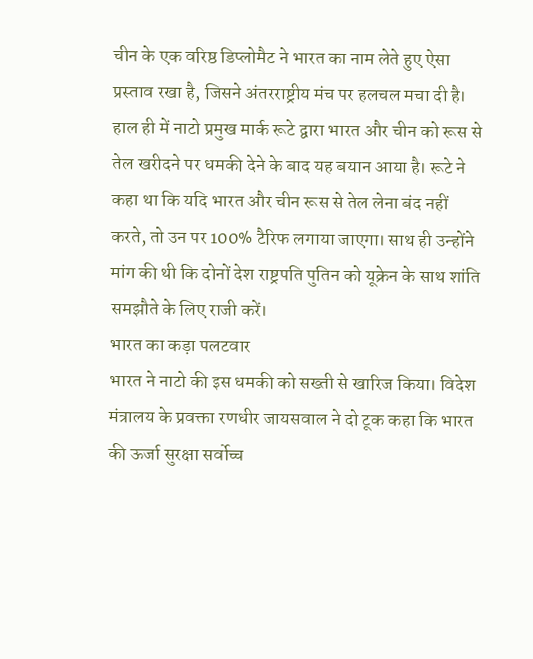चीन के एक वरिष्ठ डिप्लोमैट ने भारत का नाम लेते हुए ऐसा प्रस्ताव रखा है, जिसने अंतरराष्ट्रीय मंच पर हलचल मचा दी है। हाल ही में नाटो प्रमुख मार्क रूटे द्वारा भारत और चीन को रूस से तेल खरीदने पर धमकी देने के बाद यह बयान आया है। रूटे ने कहा था कि यदि भारत और चीन रूस से तेल लेना बंद नहीं करते, तो उन पर 100% टैरिफ लगाया जाएगा। साथ ही उन्होंने मांग की थी कि दोनों देश राष्ट्रपति पुतिन को यूक्रेन के साथ शांति समझौते के लिए राजी करें।
भारत का कड़ा पलटवार
भारत ने नाटो की इस धमकी को सख्ती से खारिज किया। विदेश मंत्रालय के प्रवक्ता रणधीर जायसवाल ने दो टूक कहा कि भारत की ऊर्जा सुरक्षा सर्वोच्च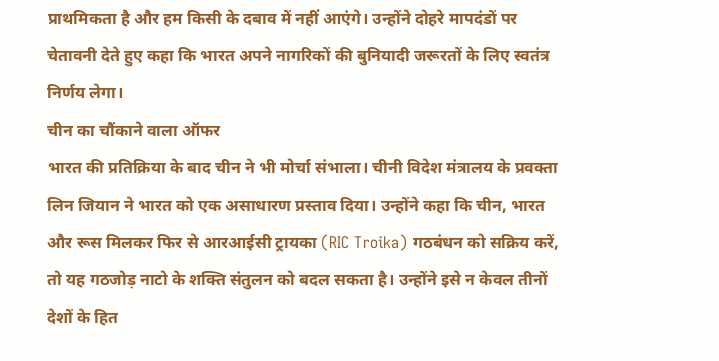प्राथमिकता है और हम किसी के दबाव में नहीं आएंगे। उन्होंने दोहरे मापदंडों पर चेतावनी देते हुए कहा कि भारत अपने नागरिकों की बुनियादी जरूरतों के लिए स्वतंत्र निर्णय लेगा।
चीन का चौंकाने वाला ऑफर
भारत की प्रतिक्रिया के बाद चीन ने भी मोर्चा संभाला। चीनी विदेश मंत्रालय के प्रवक्ता लिन जियान ने भारत को एक असाधारण प्रस्ताव दिया। उन्होंने कहा कि चीन, भारत और रूस मिलकर फिर से आरआईसी ट्रायका (RIC Troika) गठबंधन को सक्रिय करें, तो यह गठजोड़ नाटो के शक्ति संतुलन को बदल सकता है। उन्होंने इसे न केवल तीनों देशों के हित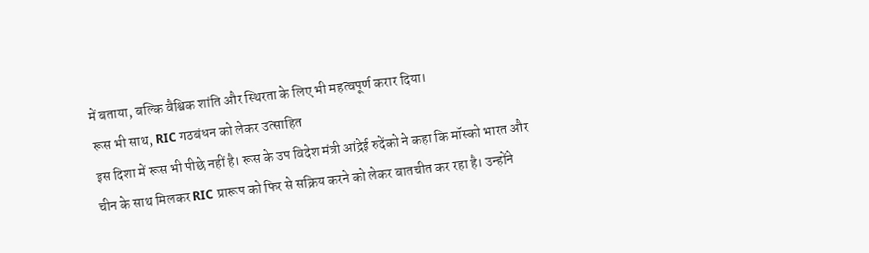में बताया, बल्कि वैश्विक शांति और स्थिरता के लिए भी महत्वपूर्ण करार दिया।
रूस भी साथ, RIC गठबंधन को लेकर उत्साहित
इस दिशा में रूस भी पीछे नहीं है। रूस के उप विदेश मंत्री आंद्रेई रुदेंको ने कहा कि मॉस्को भारत और चीन के साथ मिलकर RIC प्रारूप को फिर से सक्रिय करने को लेकर बातचीत कर रहा है। उन्होंने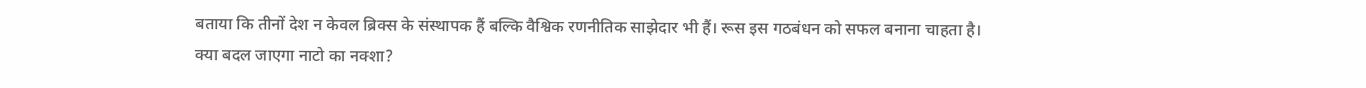बताया कि तीनों देश न केवल ब्रिक्स के संस्थापक हैं बल्कि वैश्विक रणनीतिक साझेदार भी हैं। रूस इस गठबंधन को सफल बनाना चाहता है।
क्या बदल जाएगा नाटो का नक्शा?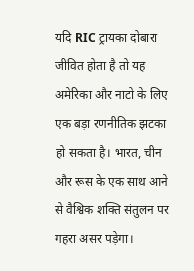यदि RIC ट्रायका दोबारा जीवित होता है तो यह अमेरिका और नाटो के लिए एक बड़ा रणनीतिक झटका हो सकता है। भारत, चीन और रूस के एक साथ आने से वैश्विक शक्ति संतुलन पर गहरा असर पड़ेगा।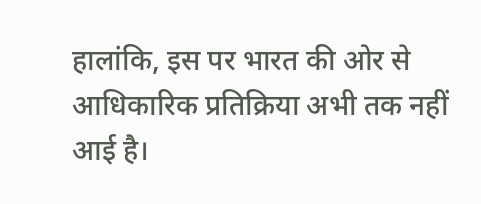हालांकि, इस पर भारत की ओर से आधिकारिक प्रतिक्रिया अभी तक नहीं आई है।